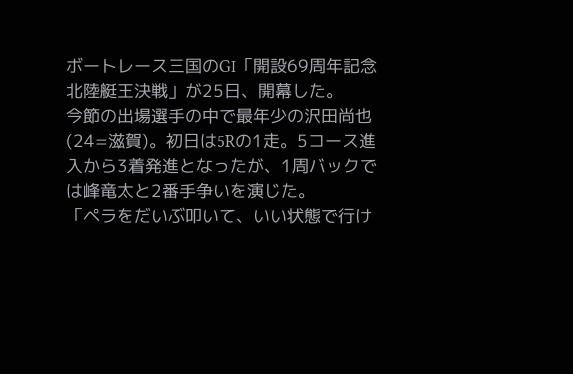ボートレース三国のGⅠ「開設69周年記念 北陸艇王決戦」が25日、開幕した。
今節の出場選手の中で最年少の沢田尚也(24=滋賀)。初日は5Rの1走。5コース進入から3着発進となったが、1周バックでは峰竜太と2番手争いを演じた。
「ペラをだいぶ叩いて、いい状態で行け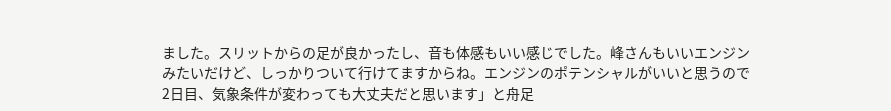ました。スリットからの足が良かったし、音も体感もいい感じでした。峰さんもいいエンジンみたいだけど、しっかりついて行けてますからね。エンジンのポテンシャルがいいと思うので2日目、気象条件が変わっても大丈夫だと思います」と舟足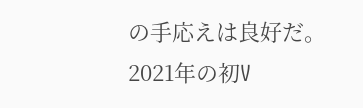の手応えは良好だ。
2021年の初V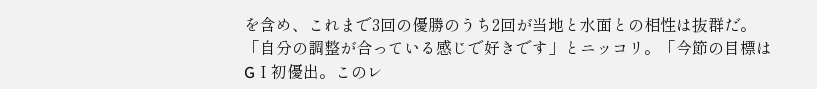を含め、これまで3回の優勝のうち2回が当地と水面との相性は抜群だ。「自分の調整が合っている感じで好きです」とニッコリ。「今節の目標はGⅠ初優出。このレ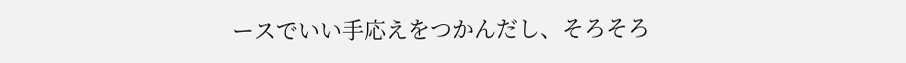ースでいい手応えをつかんだし、そろそろ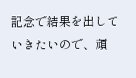記念で結果を出していきたいので、頑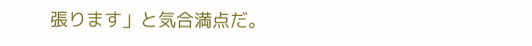張ります」と気合満点だ。